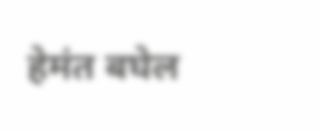हेमंत बघेल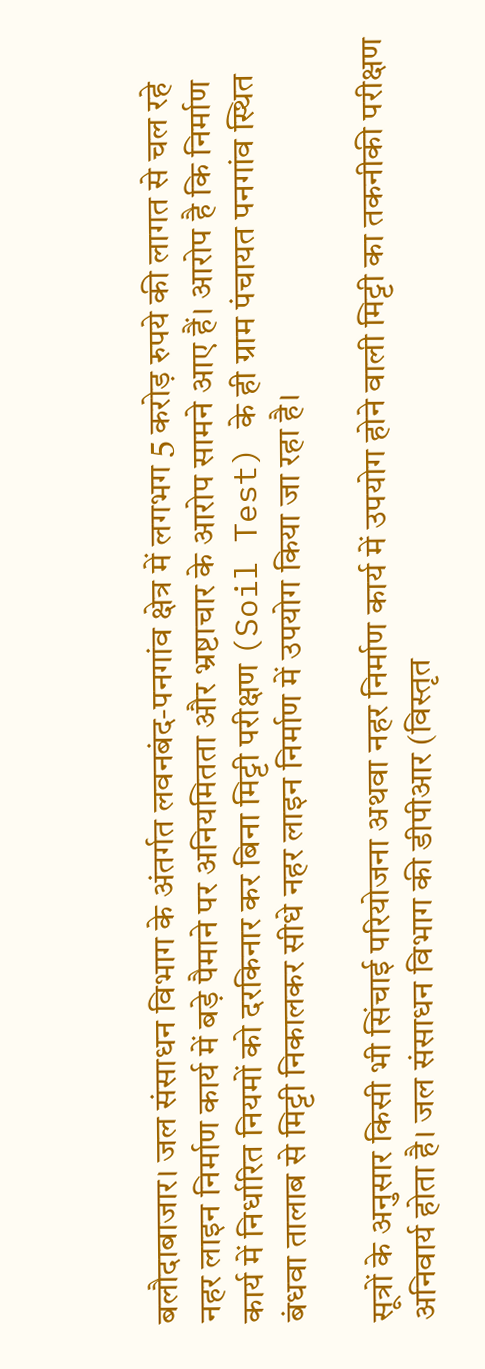बलौदाबाजार। जल संसाधन विभाग के अंतर्गत लवनबंद-पनगांव क्षेत्र में लगभग 5 करोड़ रुपये की लागत से चल रहे नहर लाइन निर्माण कार्य में बड़े पैमाने पर अनियमितता और भ्रष्टाचार के आरोप सामने आए हैं। आरोप है कि निर्माण कार्य में निर्धारित नियमों को दरकिनार कर बिना मिट्टी परीक्षण (Soil Test) के ही ग्राम पंचायत पनगांव स्थित बंधवा तालाब से मिट्टी निकालकर सीधे नहर लाइन निर्माण में उपयोग किया जा रहा है।

सूत्रों के अनुसार किसी भी सिंचाई परियोजना अथवा नहर निर्माण कार्य में उपयोग होने वाली मिट्टी का तकनीकी परीक्षण अनिवार्य होता है। जल संसाधन विभाग की डीपीआर (विस्तृत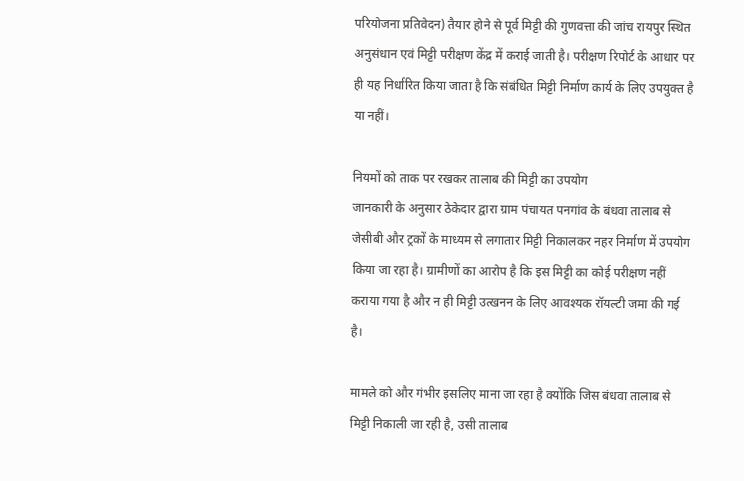परियोजना प्रतिवेदन) तैयार होने से पूर्व मिट्टी की गुणवत्ता की जांच रायपुर स्थित अनुसंधान एवं मिट्टी परीक्षण केंद्र में कराई जाती है। परीक्षण रिपोर्ट के आधार पर ही यह निर्धारित किया जाता है कि संबंधित मिट्टी निर्माण कार्य के लिए उपयुक्त है या नहीं।

नियमों को ताक पर रखकर तालाब की मिट्टी का उपयोग
जानकारी के अनुसार ठेकेदार द्वारा ग्राम पंचायत पनगांव के बंधवा तालाब से जेसीबी और ट्रकों के माध्यम से लगातार मिट्टी निकालकर नहर निर्माण में उपयोग किया जा रहा है। ग्रामीणों का आरोप है कि इस मिट्टी का कोई परीक्षण नहीं कराया गया है और न ही मिट्टी उत्खनन के लिए आवश्यक रॉयल्टी जमा की गई है।

मामले को और गंभीर इसलिए माना जा रहा है क्योंकि जिस बंधवा तालाब से मिट्टी निकाली जा रही है, उसी तालाब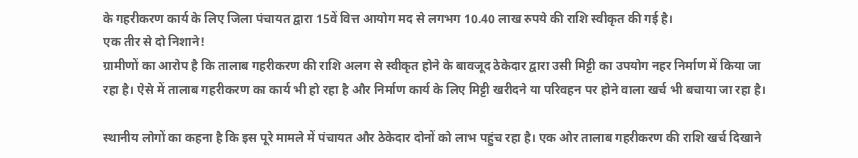के गहरीकरण कार्य के लिए जिला पंचायत द्वारा 15वें वित्त आयोग मद से लगभग 10.40 लाख रुपये की राशि स्वीकृत की गई है।
एक तीर से दो निशाने!
ग्रामीणों का आरोप है कि तालाब गहरीकरण की राशि अलग से स्वीकृत होने के बावजूद ठेकेदार द्वारा उसी मिट्टी का उपयोग नहर निर्माण में किया जा रहा है। ऐसे में तालाब गहरीकरण का कार्य भी हो रहा है और निर्माण कार्य के लिए मिट्टी खरीदने या परिवहन पर होने वाला खर्च भी बचाया जा रहा है।

स्थानीय लोगों का कहना है कि इस पूरे मामले में पंचायत और ठेकेदार दोनों को लाभ पहुंच रहा है। एक ओर तालाब गहरीकरण की राशि खर्च दिखाने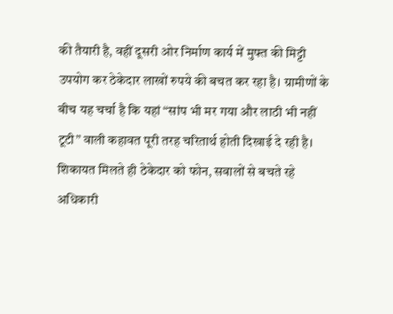की तैयारी है, वहीं दूसरी ओर निर्माण कार्य में मुफ्त की मिट्टी उपयोग कर ठेकेदार लाखों रुपये की बचत कर रहा है। ग्रामीणों के बीच यह चर्चा है कि यहां “सांप भी मर गया और लाठी भी नहीं टूटी” वाली कहावत पूरी तरह चरितार्थ होती दिखाई दे रही है।
शिकायत मिलते ही ठेकेदार को फोन, सवालों से बचते रहे अधिकारी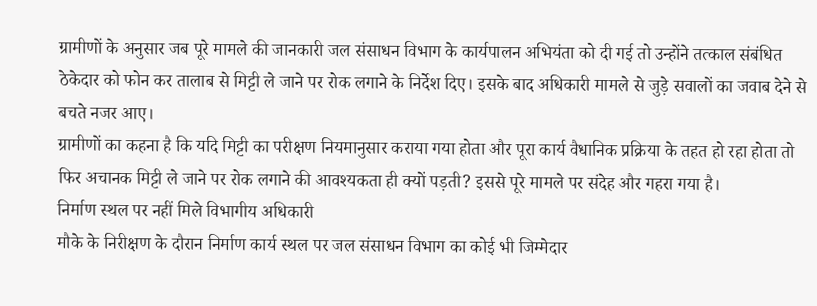ग्रामीणों के अनुसार जब पूरे मामले की जानकारी जल संसाधन विभाग के कार्यपालन अभियंता को दी गई तो उन्होंने तत्काल संबंधित ठेकेदार को फोन कर तालाब से मिट्टी ले जाने पर रोक लगाने के निर्देश दिए। इसके बाद अधिकारी मामले से जुड़े सवालों का जवाब देने से बचते नजर आए।
ग्रामीणों का कहना है कि यदि मिट्टी का परीक्षण नियमानुसार कराया गया होता और पूरा कार्य वैधानिक प्रक्रिया के तहत हो रहा होता तो फिर अचानक मिट्टी ले जाने पर रोक लगाने की आवश्यकता ही क्यों पड़ती? इससे पूरे मामले पर संदेह और गहरा गया है।
निर्माण स्थल पर नहीं मिले विभागीय अधिकारी
मौके के निरीक्षण के दौरान निर्माण कार्य स्थल पर जल संसाधन विभाग का कोई भी जिम्मेदार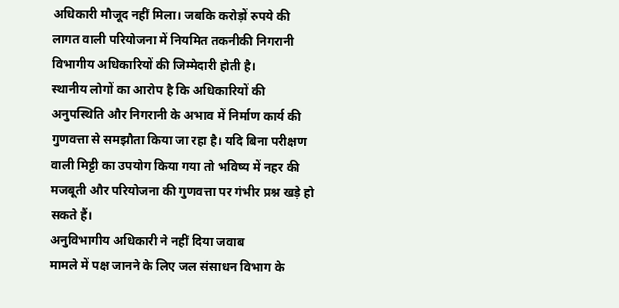अधिकारी मौजूद नहीं मिला। जबकि करोड़ों रुपये की लागत वाली परियोजना में नियमित तकनीकी निगरानी विभागीय अधिकारियों की जिम्मेदारी होती है।
स्थानीय लोगों का आरोप है कि अधिकारियों की अनुपस्थिति और निगरानी के अभाव में निर्माण कार्य की गुणवत्ता से समझौता किया जा रहा है। यदि बिना परीक्षण वाली मिट्टी का उपयोग किया गया तो भविष्य में नहर की मजबूती और परियोजना की गुणवत्ता पर गंभीर प्रश्न खड़े हो सकते हैं।
अनुविभागीय अधिकारी ने नहीं दिया जवाब
मामले में पक्ष जानने के लिए जल संसाधन विभाग के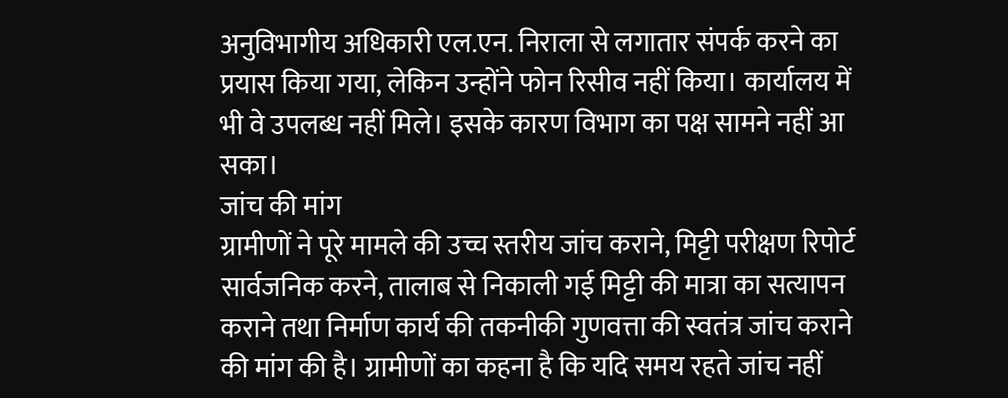अनुविभागीय अधिकारी एल.एन. निराला से लगातार संपर्क करने का प्रयास किया गया, लेकिन उन्होंने फोन रिसीव नहीं किया। कार्यालय में भी वे उपलब्ध नहीं मिले। इसके कारण विभाग का पक्ष सामने नहीं आ सका।
जांच की मांग
ग्रामीणों ने पूरे मामले की उच्च स्तरीय जांच कराने, मिट्टी परीक्षण रिपोर्ट सार्वजनिक करने, तालाब से निकाली गई मिट्टी की मात्रा का सत्यापन कराने तथा निर्माण कार्य की तकनीकी गुणवत्ता की स्वतंत्र जांच कराने की मांग की है। ग्रामीणों का कहना है कि यदि समय रहते जांच नहीं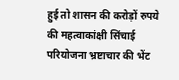हुई तो शासन की करोड़ों रुपये की महत्वाकांक्षी सिंचाई परियोजना भ्रष्टाचार की भेंट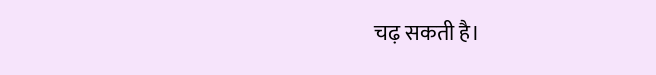चढ़ सकती है।